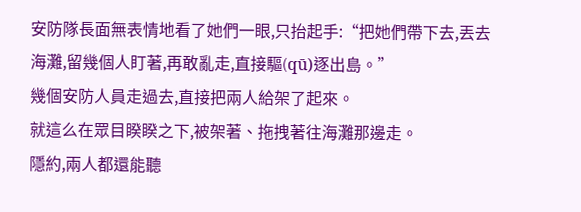安防隊長面無表情地看了她們一眼,只抬起手:“把她們帶下去,丟去海灘,留幾個人盯著,再敢亂走,直接驅(qū)逐出島。”
幾個安防人員走過去,直接把兩人給架了起來。
就這么在眾目睽睽之下,被架著、拖拽著往海灘那邊走。
隱約,兩人都還能聽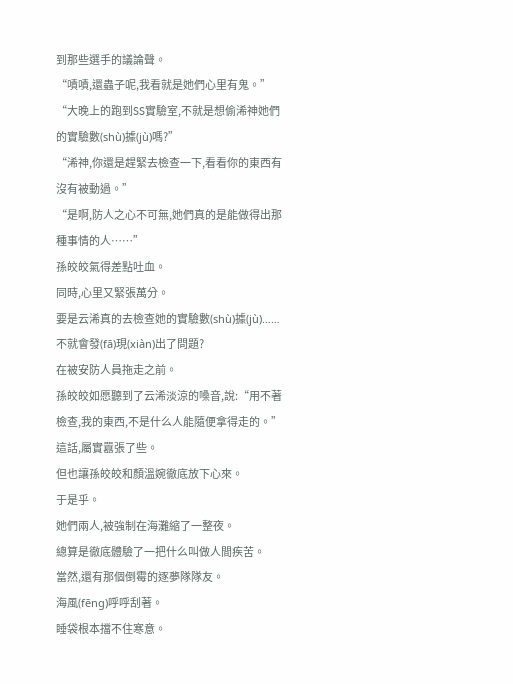到那些選手的議論聲。
“嘖嘖,還蟲子呢,我看就是她們心里有鬼。”
“大晚上的跑到SS實驗室,不就是想偷浠神她們的實驗數(shù)據(jù)嗎?”
“浠神,你還是趕緊去檢查一下,看看你的東西有沒有被動過。”
“是啊,防人之心不可無,她們真的是能做得出那種事情的人……”
孫皎皎氣得差點吐血。
同時,心里又緊張萬分。
要是云浠真的去檢查她的實驗數(shù)據(jù)……
不就會發(fā)現(xiàn)出了問題?
在被安防人員拖走之前。
孫皎皎如愿聽到了云浠淡涼的嗓音,說:“用不著檢查,我的東西,不是什么人能隨便拿得走的。”
這話,屬實囂張了些。
但也讓孫皎皎和顏溫婉徹底放下心來。
于是乎。
她們兩人,被強制在海灘縮了一整夜。
總算是徹底體驗了一把什么叫做人間疾苦。
當然,還有那個倒霉的逐夢隊隊友。
海風(fēng)呼呼刮著。
睡袋根本擋不住寒意。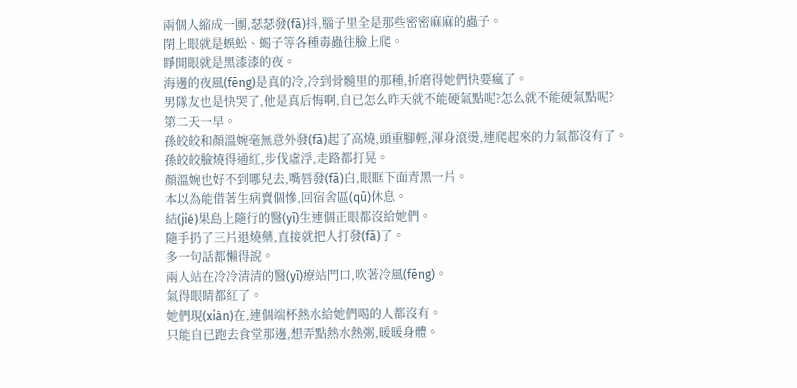兩個人縮成一團,瑟瑟發(fā)抖,腦子里全是那些密密麻麻的蟲子。
閉上眼就是蜈蚣、蝎子等各種毒蟲往臉上爬。
睜開眼就是黑漆漆的夜。
海邊的夜風(fēng)是真的冷,冷到骨髓里的那種,折磨得她們快要瘋了。
男隊友也是快哭了,他是真后悔啊,自已怎么昨天就不能硬氣點呢?怎么就不能硬氣點呢?
第二天一早。
孫皎皎和顏溫婉毫無意外發(fā)起了高燒,頭重腳輕,渾身滾燙,連爬起來的力氣都沒有了。
孫皎皎臉燒得通紅,步伐虛浮,走路都打晃。
顏溫婉也好不到哪兒去,嘴唇發(fā)白,眼眶下面青黑一片。
本以為能借著生病賣個慘,回宿舍區(qū)休息。
結(jié)果島上隨行的醫(yī)生連個正眼都沒給她們。
隨手扔了三片退燒藥,直接就把人打發(fā)了。
多一句話都懶得說。
兩人站在冷冷清清的醫(yī)療站門口,吹著冷風(fēng)。
氣得眼睛都紅了。
她們現(xiàn)在,連個端杯熱水給她們喝的人都沒有。
只能自已跑去食堂那邊,想弄點熱水熱粥,暖暖身體。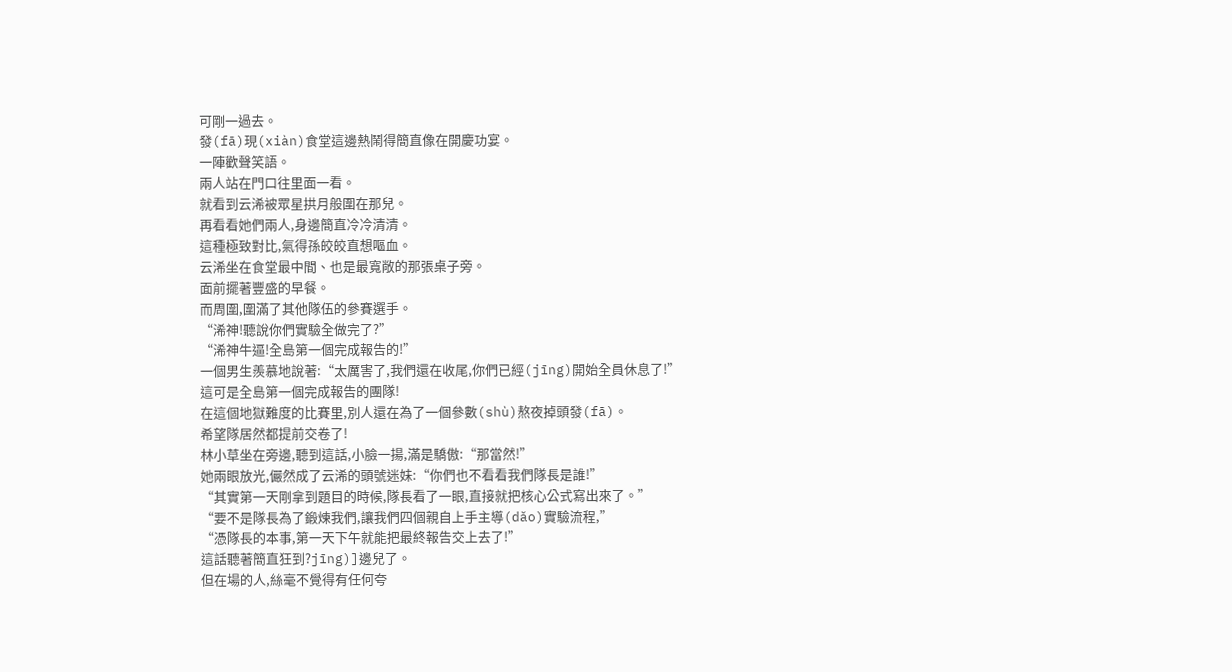可剛一過去。
發(fā)現(xiàn)食堂這邊熱鬧得簡直像在開慶功宴。
一陣歡聲笑語。
兩人站在門口往里面一看。
就看到云浠被眾星拱月般圍在那兒。
再看看她們兩人,身邊簡直冷冷清清。
這種極致對比,氣得孫皎皎直想嘔血。
云浠坐在食堂最中間、也是最寬敞的那張桌子旁。
面前擺著豐盛的早餐。
而周圍,圍滿了其他隊伍的參賽選手。
“浠神!聽說你們實驗全做完了?”
“浠神牛逼!全島第一個完成報告的!”
一個男生羨慕地說著:“太厲害了,我們還在收尾,你們已經(jīng)開始全員休息了!”
這可是全島第一個完成報告的團隊!
在這個地獄難度的比賽里,別人還在為了一個參數(shù)熬夜掉頭發(fā)。
希望隊居然都提前交卷了!
林小草坐在旁邊,聽到這話,小臉一揚,滿是驕傲:“那當然!”
她兩眼放光,儼然成了云浠的頭號迷妹:“你們也不看看我們隊長是誰!”
“其實第一天剛拿到題目的時候,隊長看了一眼,直接就把核心公式寫出來了。”
“要不是隊長為了鍛煉我們,讓我們四個親自上手主導(dǎo)實驗流程,”
“憑隊長的本事,第一天下午就能把最終報告交上去了!”
這話聽著簡直狂到?jīng)]邊兒了。
但在場的人,絲毫不覺得有任何夸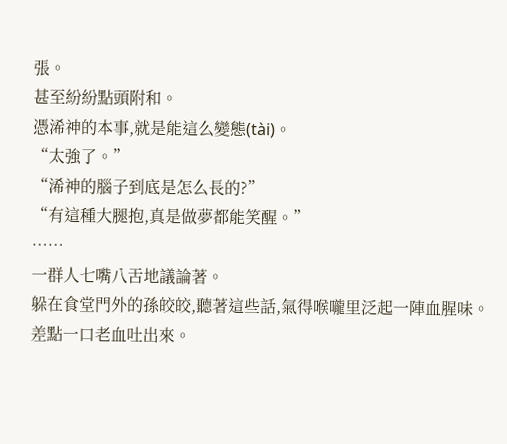張。
甚至紛紛點頭附和。
憑浠神的本事,就是能這么變態(tài)。
“太強了。”
“浠神的腦子到底是怎么長的?”
“有這種大腿抱,真是做夢都能笑醒。”
……
一群人七嘴八舌地議論著。
躲在食堂門外的孫皎皎,聽著這些話,氣得喉嚨里泛起一陣血腥味。
差點一口老血吐出來。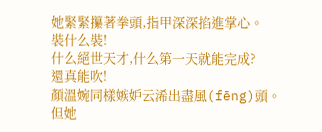她緊緊攥著拳頭,指甲深深掐進掌心。
裝什么裝!
什么絕世天才,什么第一天就能完成?
還真能吹!
顏溫婉同樣嫉妒云浠出盡風(fēng)頭。
但她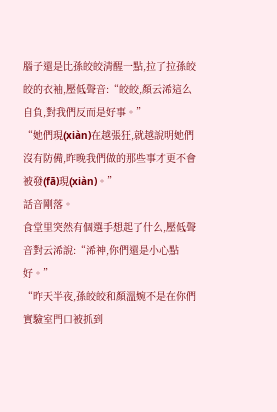腦子還是比孫皎皎清醒一點,拉了拉孫皎皎的衣袖,壓低聲音:“皎皎,顏云浠這么自負,對我們反而是好事。”
“她們現(xiàn)在越張狂,就越說明她們沒有防備,昨晚我們做的那些事才更不會被發(fā)現(xiàn)。”
話音剛落。
食堂里突然有個選手想起了什么,壓低聲音對云浠說:“浠神,你們還是小心點好。”
“昨天半夜,孫皎皎和顏溫婉不是在你們實驗室門口被抓到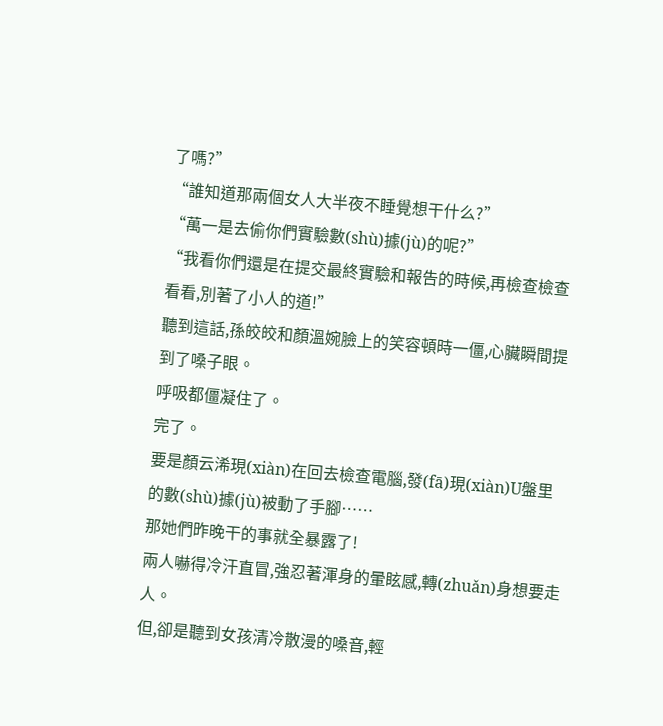了嗎?”
“誰知道那兩個女人大半夜不睡覺想干什么?”
“萬一是去偷你們實驗數(shù)據(jù)的呢?”
“我看你們還是在提交最終實驗和報告的時候,再檢查檢查看看,別著了小人的道!”
聽到這話,孫皎皎和顏溫婉臉上的笑容頓時一僵,心臟瞬間提到了嗓子眼。
呼吸都僵凝住了。
完了。
要是顏云浠現(xiàn)在回去檢查電腦,發(fā)現(xiàn)U盤里的數(shù)據(jù)被動了手腳……
那她們昨晚干的事就全暴露了!
兩人嚇得冷汗直冒,強忍著渾身的暈眩感,轉(zhuǎn)身想要走人。
但,卻是聽到女孩清冷散漫的嗓音,輕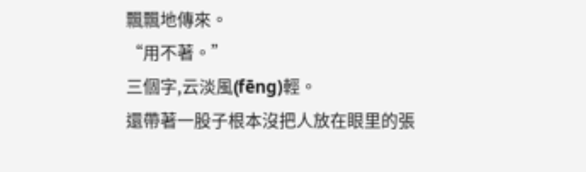飄飄地傳來。
“用不著。”
三個字,云淡風(fēng)輕。
還帶著一股子根本沒把人放在眼里的張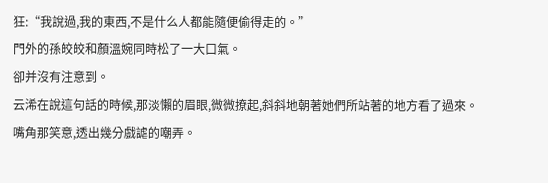狂:“我說過,我的東西,不是什么人都能隨便偷得走的。”
門外的孫皎皎和顏溫婉同時松了一大口氣。
卻并沒有注意到。
云浠在說這句話的時候,那淡懶的眉眼,微微撩起,斜斜地朝著她們所站著的地方看了過來。
嘴角那笑意,透出幾分戲謔的嘲弄。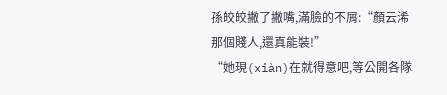孫皎皎撇了撇嘴,滿臉的不屑:“顏云浠那個賤人,還真能裝!”
“她現(xiàn)在就得意吧,等公開各隊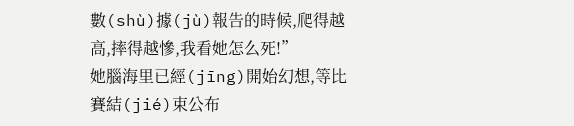數(shù)據(jù)報告的時候,爬得越高,摔得越慘,我看她怎么死!”
她腦海里已經(jīng)開始幻想,等比賽結(jié)束公布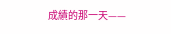成績的那一天——